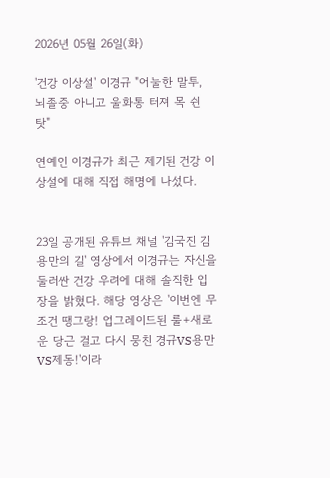2026년 05월 26일(화)

'건강 이상설' 이경규 "어눌한 말투, 뇌졸중 아니고 울화통 터져 목 쉰 탓"

연예인 이경규가 최근 제기된 건강 이상설에 대해 직접 해명에 나섰다.


23일 공개된 유튜브 채널 '김국진 김용만의 길' 영상에서 이경규는 자신을 둘러싼 건강 우려에 대해 솔직한 입장을 밝혔다. 해당 영상은 '이번엔 무조건 땡그랑! 업그레이드된 룰+새로운 당근 걸고 다시 뭉친 경규VS용만VS제동!'이라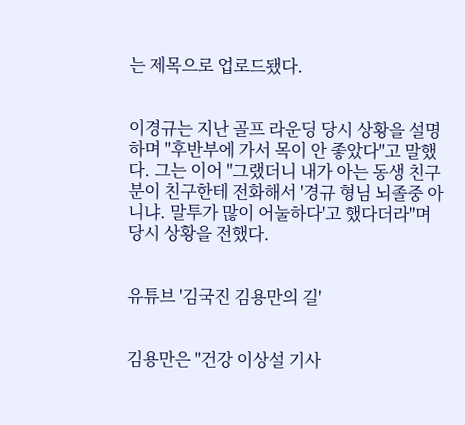는 제목으로 업로드됐다.


이경규는 지난 골프 라운딩 당시 상황을 설명하며 "후반부에 가서 목이 안 좋았다"고 말했다. 그는 이어 "그랬더니 내가 아는 동생 친구분이 친구한테 전화해서 '경규 형님 뇌졸중 아니냐. 말투가 많이 어눌하다'고 했다더라"며 당시 상황을 전했다.


유튜브 '김국진 김용만의 길'


김용만은 "건강 이상설 기사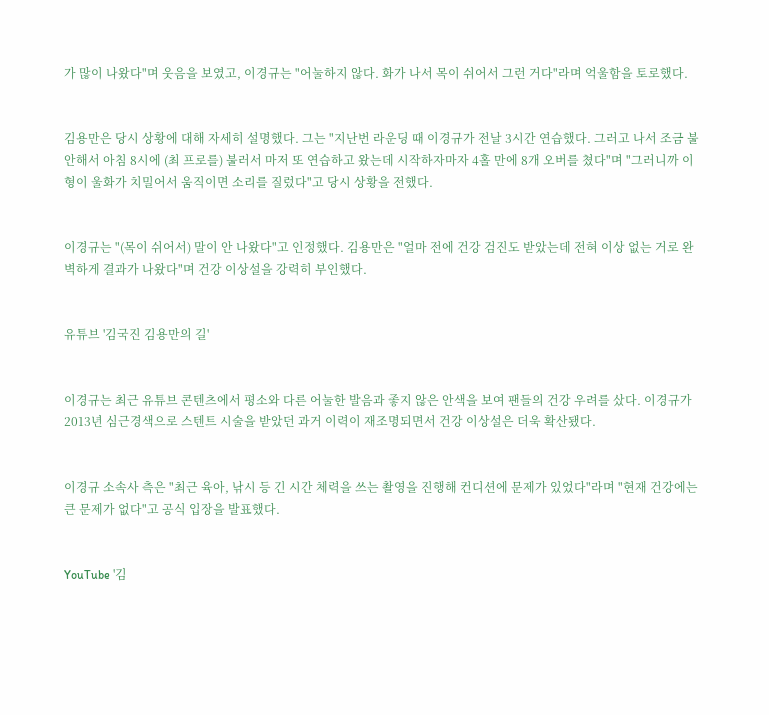가 많이 나왔다"며 웃음을 보였고, 이경규는 "어눌하지 않다. 화가 나서 목이 쉬어서 그런 거다"라며 억울함을 토로했다.


김용만은 당시 상황에 대해 자세히 설명했다. 그는 "지난번 라운딩 때 이경규가 전날 3시간 연습했다. 그러고 나서 조금 불안해서 아침 8시에 (최 프로를) 불러서 마저 또 연습하고 왔는데 시작하자마자 4홀 만에 8개 오버를 쳤다"며 "그러니까 이 형이 울화가 치밀어서 움직이면 소리를 질렀다"고 당시 상황을 전했다.


이경규는 "(목이 쉬어서) 말이 안 나왔다"고 인정했다. 김용만은 "얼마 전에 건강 검진도 받았는데 전혀 이상 없는 거로 완벽하게 결과가 나왔다"며 건강 이상설을 강력히 부인했다.


유튜브 '김국진 김용만의 길'


이경규는 최근 유튜브 콘텐츠에서 평소와 다른 어눌한 발음과 좋지 않은 안색을 보여 팬들의 건강 우려를 샀다. 이경규가 2013년 심근경색으로 스텐트 시술을 받았던 과거 이력이 재조명되면서 건강 이상설은 더욱 확산됐다.


이경규 소속사 측은 "최근 육아, 낚시 등 긴 시간 체력을 쓰는 촬영을 진행해 컨디션에 문제가 있었다"라며 "현재 건강에는 큰 문제가 없다"고 공식 입장을 발표했다.


YouTube '김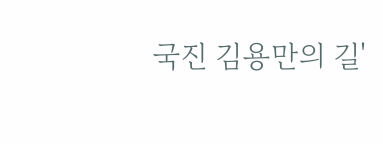국진 김용만의 길'